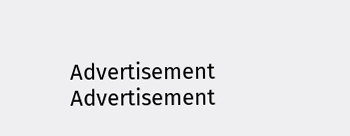Advertisement
Advertisement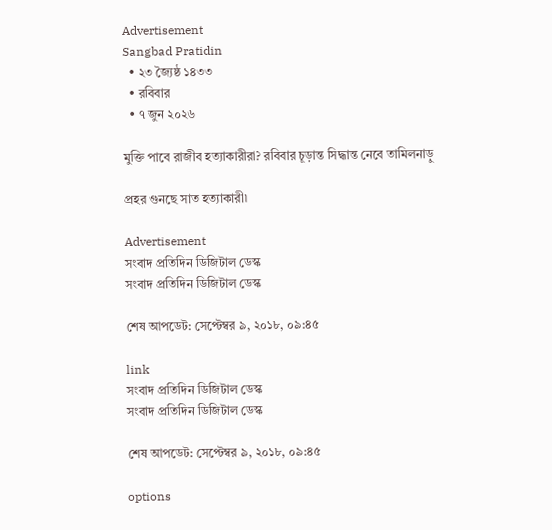Advertisement
Sangbad Pratidin
  • ২৩ জ্যৈষ্ঠ ১৪৩৩
  • রবিবার
  • ৭ জুন ২০২৬

মুক্তি পাবে রাজীব হত্যাকারীরা? রবিবার চূড়ান্ত সিদ্ধান্ত নেবে তামিলনাড়ু

প্রহর গুনছে সাত হত্যাকারী৷

Advertisement
সংবাদ প্রতিদিন ডিজিটাল ডেস্ক
সংবাদ প্রতিদিন ডিজিটাল ডেস্ক

শেষ আপডেট: সেপ্টেম্বর ৯, ২০১৮, ০৯:৪৫

link
সংবাদ প্রতিদিন ডিজিটাল ডেস্ক
সংবাদ প্রতিদিন ডিজিটাল ডেস্ক

শেষ আপডেট: সেপ্টেম্বর ৯, ২০১৮, ০৯:৪৫

options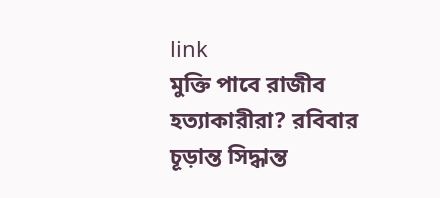link
মুক্তি পাবে রাজীব হত্যাকারীরা? রবিবার চূড়ান্ত সিদ্ধান্ত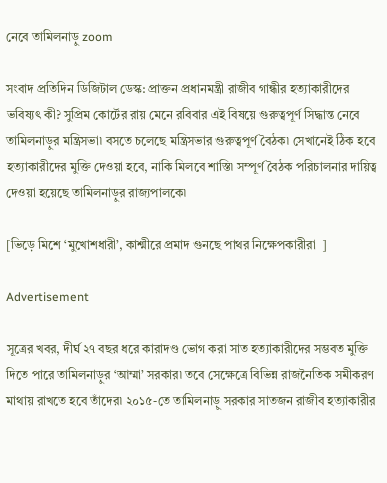নেবে তামিলনাড়ু zoom

সংবাদ প্রতিদিন ডিজিটাল ডেস্ক: প্রাক্তন প্রধানমন্ত্রী রাজীব গান্ধীর হত্যাকারীদের ভবিষ্যৎ কী? সুপ্রিম কোর্টের রায় মেনে রবিবার এই বিষয়ে গুরুত্বপূর্ণ সিদ্ধান্ত নেবে তামিলনাড়ুর মন্ত্রিসভা৷ বসতে চলেছে মন্ত্রিসভার গুরুত্বপূর্ণ বৈঠক৷ সেখানেই ঠিক হবে হত্যাকারীদের মুক্তি দেওয়া হবে, নাকি মিলবে শাস্তি৷ সম্পূর্ণ বৈঠক পরিচালনার দায়িত্ব দেওয়া হয়েছে তামিলনাড়ুর রাজ্যপালকে৷

[ভিড়ে মিশে ‘মুখোশধারী’, কাশ্মীরে প্রমাদ গুনছে পাথর নিক্ষেপকারীরা  ]

Advertisement

সূত্রের খবর, দীর্ঘ ২৭ বছর ধরে কারাদণ্ড ভোগ করা সাত হত্যাকারীদের সম্ভবত মুক্তি দিতে পারে তামিলনাড়ুর ‘আম্মা’ সরকার৷ তবে সেক্ষেত্রে বিভিন্ন রাজনৈতিক সমীকরণ মাথায় রাখতে হবে তাঁদের৷ ২০১৫-তে তামিলনাড়ু সরকার সাতজন রাজীব হত্যাকারীর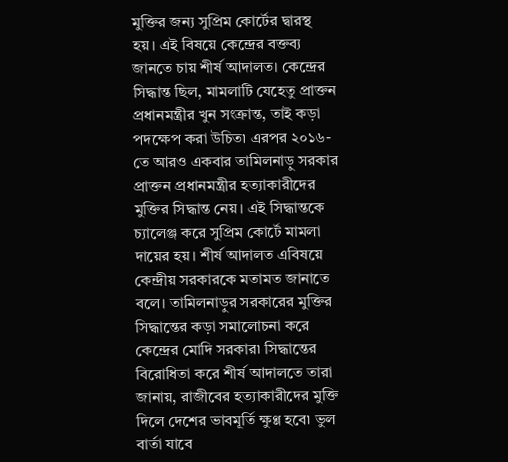মুক্তির জন্য সুপ্রিম কোর্টের দ্বারস্থ হয়। এই বিষয়ে কেন্দ্রের বক্তব্য জানতে চায় শীর্ষ আদালত। কেন্দ্রের সিদ্ধান্ত ছিল, মামলাটি যেহেতু প্রাক্তন প্রধানমন্ত্রীর খুন সংক্রান্ত, তাই কড়া পদক্ষেপ করা উচিত৷ এরপর ২০১৬-তে আরও একবার তামিলনাড়ু সরকার প্রাক্তন প্রধানমন্ত্রীর হত্যাকারীদের মুক্তির সিদ্ধান্ত নেয়। এই সিদ্ধান্তকে চ্যালেঞ্জ করে সুপ্রিম কোর্টে মামলা দায়ের হয়। শীর্ষ আদালত এবিষয়ে কেন্দ্রীয় সরকারকে মতামত জানাতে বলে। তামিলনাড়ুর সরকারের মুক্তির সিদ্ধান্তের কড়া সমালোচনা করে কেন্দ্রের মোদি সরকার৷ সিদ্ধান্তের বিরোধিতা করে শীর্ষ আদালতে তারা জানায়, রাজীবের হত্যাকারীদের মুক্তি দিলে দেশের ভাবমূর্তি ক্ষুণ্ণ হবে৷ ভুল বার্তা যাবে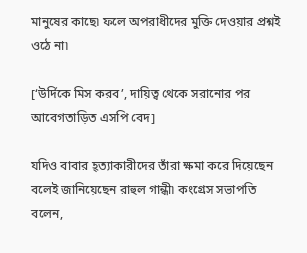মানুষের কাছে৷ ফলে অপরাধীদের মুক্তি দেওয়ার প্রশ্নই ওঠে না৷

[‘উর্দিকে মিস করব’, দায়িত্ব থেকে সরানোর পর আবেগতাড়িত এসপি বেদ]

যদিও বাবার হ্ত্যাকারীদের তাঁরা ক্ষমা করে দিয়েছেন বলেই জানিয়েছেন রাহুল গান্ধী৷ কংগ্রেস সভাপতি বলেন,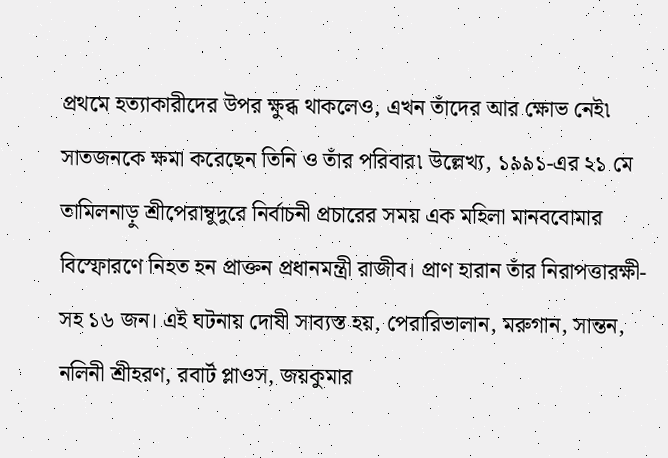প্রথমে হত্যাকারীদের উপর ক্ষুব্ধ থাকলেও, এখন তাঁদের আর ক্ষোভ নেই৷ সাতজনকে ক্ষমা করেছেন তিনি ও তাঁর পরিবার৷ উল্লেখ্য, ১৯৯১-এর ২১ মে তামিলনাড়ু শ্রীপেরাম্বুদুরে নির্বাচনী প্রচারের সময় এক মহিলা মানববোমার বিস্ফোরণে নিহত হন প্রাক্তন প্রধানমন্ত্রী রাজীব। প্রাণ হারান তাঁর নিরাপত্তারক্ষী-সহ ১৬ জন। এই ঘটনায় দোষী সাব্যস্ত হয়, পেরারিভালান, মরুগান, সান্তন, নলিনী শ্রীহরণ, রবার্ট প্লাওস, জয়কুমার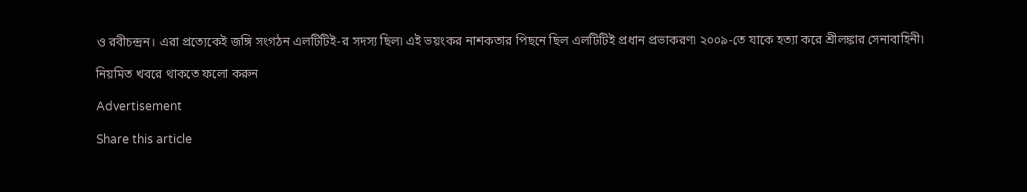ও রবীচন্দ্রন। এরা প্রত্যেকেই জঙ্গি সংগঠন এলটিটিই-র সদস্য ছিল৷ এই ভয়ংকর নাশকতার পিছনে ছিল এলটিটিই প্রধান প্রভাকরণ৷ ২০০৯-তে যাকে হত্যা করে শ্রীলঙ্কার সেনাবাহিনী৷

নিয়মিত খবরে থাকতে ফলো করুন

Advertisement

Share this article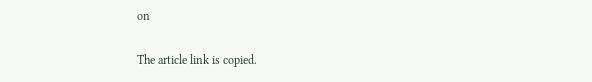on

The article link is copied.